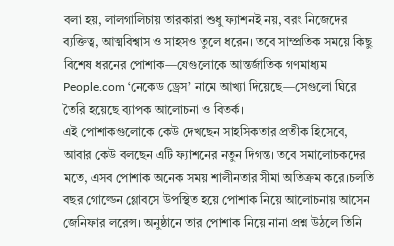বলা হয়, লালগালিচায় তারকারা শুধু ফ্যাশনই নয়, বরং নিজেদের ব্যক্তিত্ব, আত্মবিশ্বাস ও সাহসও তুলে ধরেন। তবে সাম্প্রতিক সময়ে কিছু বিশেষ ধরনের পোশাক—যেগুলোকে আন্তর্জাতিক গণমাধ্যম People.com ‘নেকেড ড্রেস’ নামে আখ্যা দিয়েছে—সেগুলো ঘিরে তৈরি হয়েছে ব্যাপক আলোচনা ও বিতর্ক।
এই পোশাকগুলোকে কেউ দেখছেন সাহসিকতার প্রতীক হিসেবে, আবার কেউ বলছেন এটি ফ্যাশনের নতুন দিগন্ত। তবে সমালোচকদের মতে, এসব পোশাক অনেক সময় শালীনতার সীমা অতিক্রম করে।চলতি বছর গোল্ডেন গ্লোবসে উপস্থিত হয়ে পোশাক নিয়ে আলোচনায় আসেন জেনিফার লরেন্স। অনুষ্ঠানে তার পোশাক নিয়ে নানা প্রশ্ন উঠলে তিনি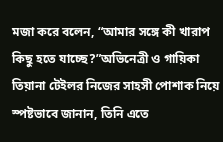মজা করে বলেন, “আমার সঙ্গে কী খারাপ কিছু হতে যাচ্ছে?”অভিনেত্রী ও গায়িকা তিয়ানা টেইলর নিজের সাহসী পোশাক নিয়ে স্পষ্টভাবে জানান, তিনি এতে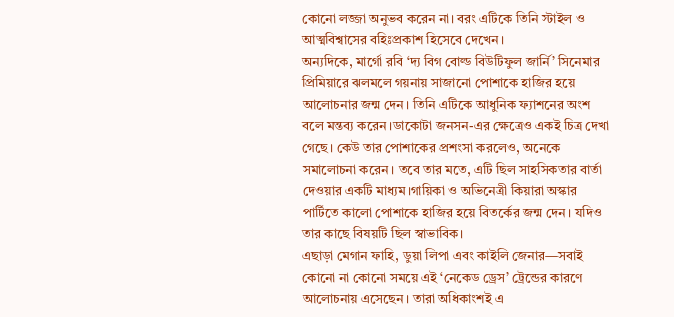কোনো লজ্জা অনুভব করেন না। বরং এটিকে তিনি স্টাইল ও আত্মবিশ্বাসের বহিঃপ্রকাশ হিসেবে দেখেন।
অন্যদিকে, মার্গো রবি ‘দ্য বিগ বোল্ড বিউটিফুল জার্নি’ সিনেমার প্রিমিয়ারে ঝলমলে গয়নায় সাজানো পোশাকে হাজির হয়ে আলোচনার জন্ম দেন। তিনি এটিকে আধুনিক ফ্যাশনের অংশ বলে মন্তব্য করেন।ডাকোটা জনসন-এর ক্ষেত্রেও একই চিত্র দেখা গেছে। কেউ তার পোশাকের প্রশংসা করলেও, অনেকে সমালোচনা করেন। তবে তার মতে, এটি ছিল সাহসিকতার বার্তা দেওয়ার একটি মাধ্যম।গায়িকা ও অভিনেত্রী কিয়ারা অস্কার পার্টিতে কালো পোশাকে হাজির হয়ে বিতর্কের জন্ম দেন। যদিও তার কাছে বিষয়টি ছিল স্বাভাবিক।
এছাড়া মেগান ফাহি, ডুয়া লিপা এবং কাইলি জেনার—সবাই কোনো না কোনো সময়ে এই ‘নেকেড ড্রেস’ ট্রেন্ডের কারণে আলোচনায় এসেছেন। তারা অধিকাংশই এ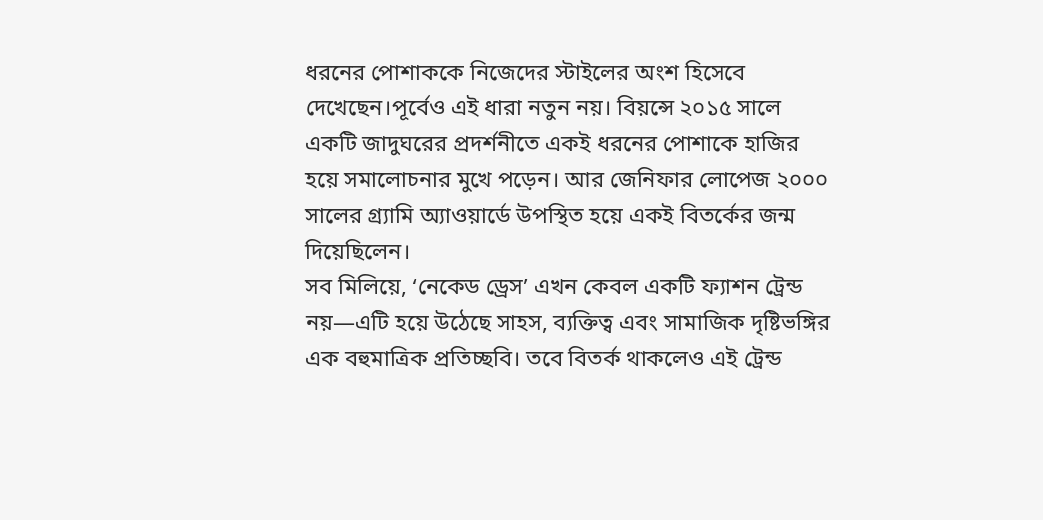ধরনের পোশাককে নিজেদের স্টাইলের অংশ হিসেবে দেখেছেন।পূর্বেও এই ধারা নতুন নয়। বিয়ন্সে ২০১৫ সালে একটি জাদুঘরের প্রদর্শনীতে একই ধরনের পোশাকে হাজির হয়ে সমালোচনার মুখে পড়েন। আর জেনিফার লোপেজ ২০০০ সালের গ্র্যামি অ্যাওয়ার্ডে উপস্থিত হয়ে একই বিতর্কের জন্ম দিয়েছিলেন।
সব মিলিয়ে, ‘নেকেড ড্রেস’ এখন কেবল একটি ফ্যাশন ট্রেন্ড নয়—এটি হয়ে উঠেছে সাহস, ব্যক্তিত্ব এবং সামাজিক দৃষ্টিভঙ্গির এক বহুমাত্রিক প্রতিচ্ছবি। তবে বিতর্ক থাকলেও এই ট্রেন্ড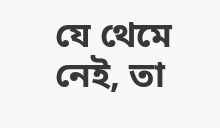যে থেমে নেই, তা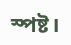স্পষ্ট।